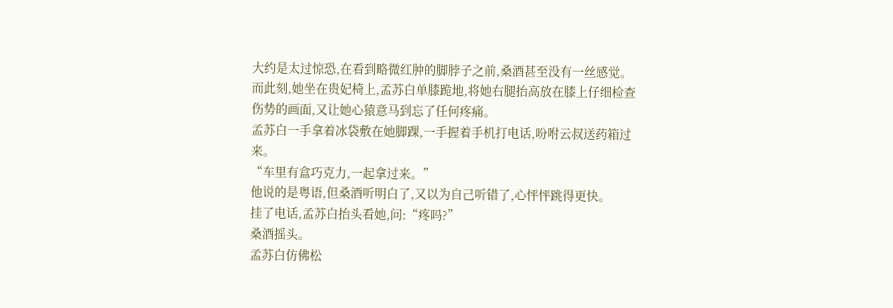大约是太过惊恐,在看到略微红肿的脚脖子之前,桑酒甚至没有一丝感觉。
而此刻,她坐在贵妃椅上,孟苏白单膝跪地,将她右腿抬高放在膝上仔细检查伤势的画面,又让她心猿意马到忘了任何疼痛。
孟苏白一手拿着冰袋敷在她脚踝,一手握着手机打电话,吩咐云叔送药箱过来。
“车里有盒巧克力,一起拿过来。”
他说的是粤语,但桑酒听明白了,又以为自己听错了,心怦怦跳得更快。
挂了电话,孟苏白抬头看她,问:“疼吗?”
桑酒摇头。
孟苏白仿佛松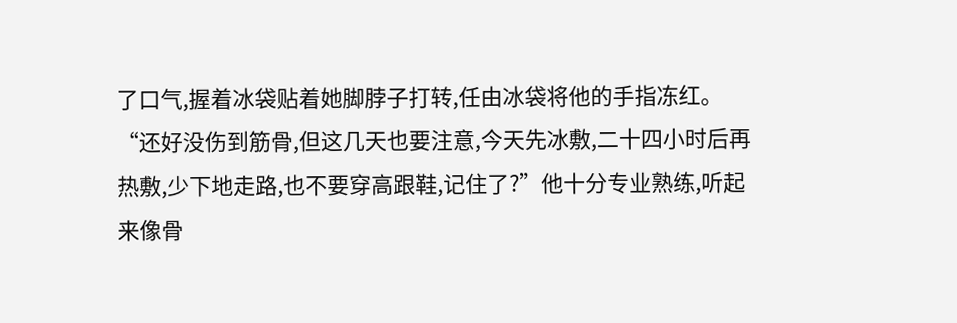了口气,握着冰袋贴着她脚脖子打转,任由冰袋将他的手指冻红。
“还好没伤到筋骨,但这几天也要注意,今天先冰敷,二十四小时后再热敷,少下地走路,也不要穿高跟鞋,记住了?”他十分专业熟练,听起来像骨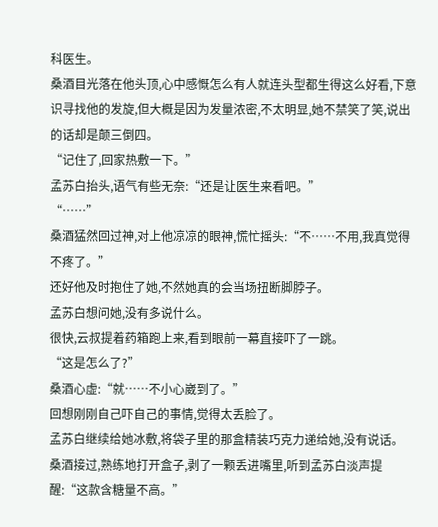科医生。
桑酒目光落在他头顶,心中感慨怎么有人就连头型都生得这么好看,下意识寻找他的发旋,但大概是因为发量浓密,不太明显,她不禁笑了笑,说出的话却是颠三倒四。
“记住了,回家热敷一下。”
孟苏白抬头,语气有些无奈:“还是让医生来看吧。”
“……”
桑酒猛然回过神,对上他凉凉的眼神,慌忙摇头:“不……不用,我真觉得不疼了。”
还好他及时抱住了她,不然她真的会当场扭断脚脖子。
孟苏白想问她,没有多说什么。
很快,云叔提着药箱跑上来,看到眼前一幕直接吓了一跳。
“这是怎么了?”
桑酒心虚:“就……不小心崴到了。”
回想刚刚自己吓自己的事情,觉得太丢脸了。
孟苏白继续给她冰敷,将袋子里的那盒精装巧克力递给她,没有说话。
桑酒接过,熟练地打开盒子,剥了一颗丢进嘴里,听到孟苏白淡声提醒:“这款含糖量不高。”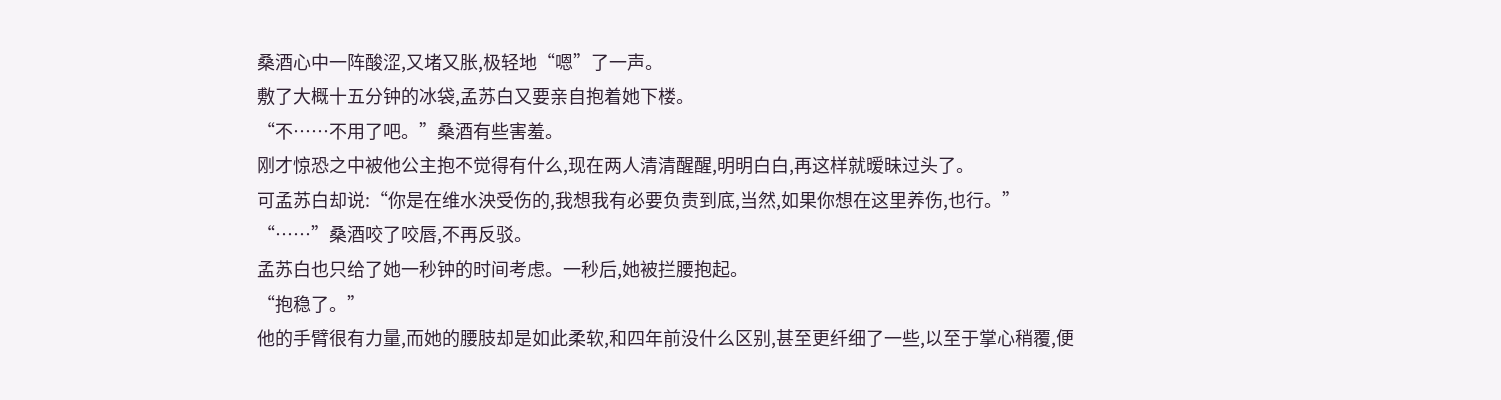桑酒心中一阵酸涩,又堵又胀,极轻地“嗯”了一声。
敷了大概十五分钟的冰袋,孟苏白又要亲自抱着她下楼。
“不……不用了吧。”桑酒有些害羞。
刚才惊恐之中被他公主抱不觉得有什么,现在两人清清醒醒,明明白白,再这样就暧昧过头了。
可孟苏白却说:“你是在维水泱受伤的,我想我有必要负责到底,当然,如果你想在这里养伤,也行。”
“……”桑酒咬了咬唇,不再反驳。
孟苏白也只给了她一秒钟的时间考虑。一秒后,她被拦腰抱起。
“抱稳了。”
他的手臂很有力量,而她的腰肢却是如此柔软,和四年前没什么区别,甚至更纤细了一些,以至于掌心稍覆,便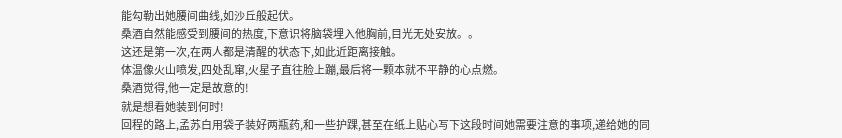能勾勒出她腰间曲线,如沙丘般起伏。
桑酒自然能感受到腰间的热度,下意识将脑袋埋入他胸前,目光无处安放。。
这还是第一次,在两人都是清醒的状态下,如此近距离接触。
体温像火山喷发,四处乱窜,火星子直往脸上蹦,最后将一颗本就不平静的心点燃。
桑酒觉得,他一定是故意的!
就是想看她装到何时!
回程的路上,孟苏白用袋子装好两瓶药,和一些护踝,甚至在纸上贴心写下这段时间她需要注意的事项,递给她的同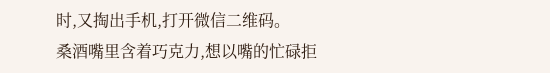时,又掏出手机,打开微信二维码。
桑酒嘴里含着巧克力,想以嘴的忙碌拒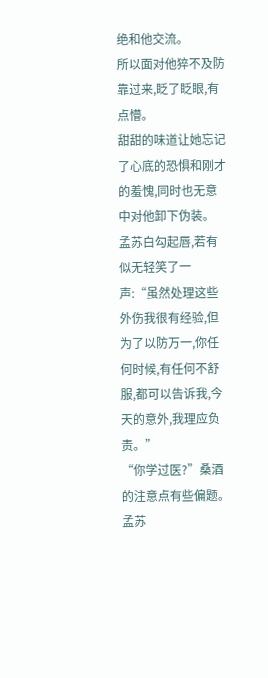绝和他交流。
所以面对他猝不及防靠过来,眨了眨眼,有点懵。
甜甜的味道让她忘记了心底的恐惧和刚才的羞愧,同时也无意中对他卸下伪装。
孟苏白勾起唇,若有似无轻笑了一声:“虽然处理这些外伤我很有经验,但为了以防万一,你任何时候,有任何不舒服,都可以告诉我,今天的意外,我理应负责。”
“你学过医?”桑酒的注意点有些偏题。
孟苏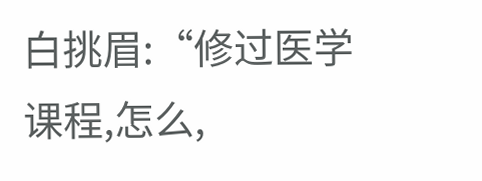白挑眉:“修过医学课程,怎么,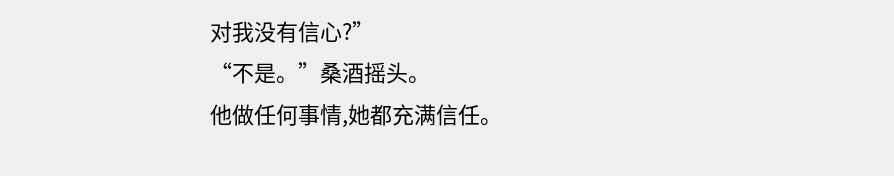对我没有信心?”
“不是。”桑酒摇头。
他做任何事情,她都充满信任。